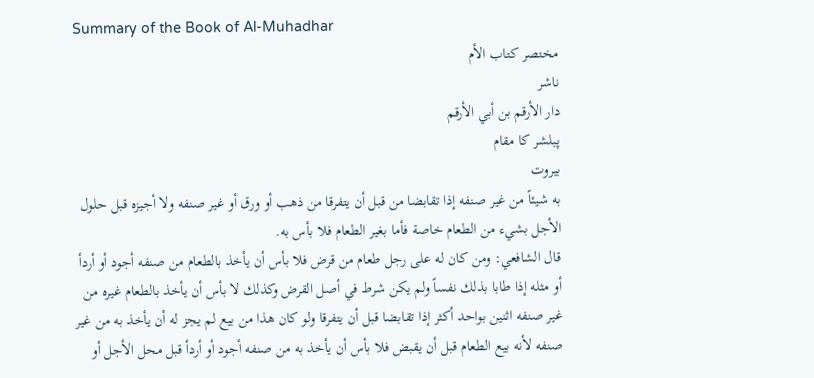Summary of the Book of Al-Muhadhar
مختصر كتاب الأم
ناشر
دار الأرقم بن أبي الأرقم
پبلشر کا مقام
بيروت
به شيئاً من غير صنفه إذا تقابضا من قبل أن يتفرقا من ذهب أو ورق أو غير صنفه ولا أجيزه قبل حلول الأجل بشيء من الطعام خاصة فأما بغير الطعام فلا بأس به.
قال الشافعي: ومن كان له على رجل طعام من قرض فلا بأس أن يأخذ بالطعام من صنفه أجود أو أردأ أو مثله إذا طابا بذلك نفساً ولم يكن شرط في أصل القرض وكذلك لا بأس أن يأخذ بالطعام غيره من غير صنفه اثنين بواحد أكثر إذا تقابضا قبل أن يتفرقا ولو كان هذا من بيع لم يجز له أن يأخذ به من غير صنفه لأنه بيع الطعام قبل أن يقبض فلا بأس أن يأخذ به من صنفه أجود أو أردأ قبل محل الأجل أو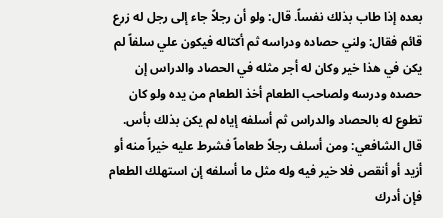بعده إذا طاب بذلك نفساً. قال: ولو أن رجلاً جاء إلى رجل له زرع قائم فقال: ولني حصاده ودراسه ثم أكتاله فيكون علي سلفاً لم يكن في هذا خير وكان له أجر مثله في الحصاد والدراس إن حصده ودرسه ولصاحب الطعام أخذ الطعام من يده ولو كان تطوع له بالحصاد والدراس ثم أسلفه إياه لم يكن بذلك بأس.
قال الشافعي: ومن أسلف رجلاً طعاماً فشرط عليه خيراً منه أو أزيد أو أنقص فلا خير فيه وله مثل ما أسلفه إن استهلك الطعام فإن أدرك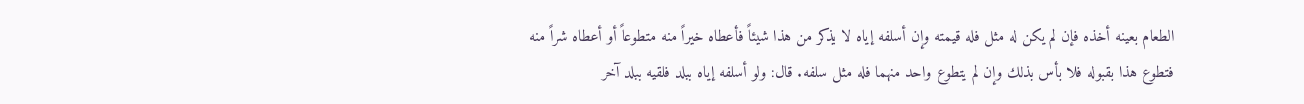الطعام بعينه أخذه فإن لم يكن له مثل فله قيمته وإن أسلفه إياه لا يذكر من هذا شيئاً فأعطاه خيراً منه متطوعاً أو أعطاه شراً منه فتطوع هذا بقبوله فلا بأس بذلك وإن لم يتطوع واحد منهما فله مثل سلفه. قال: ولو أسلفه إياه ببلد فلقيه ببلد آخر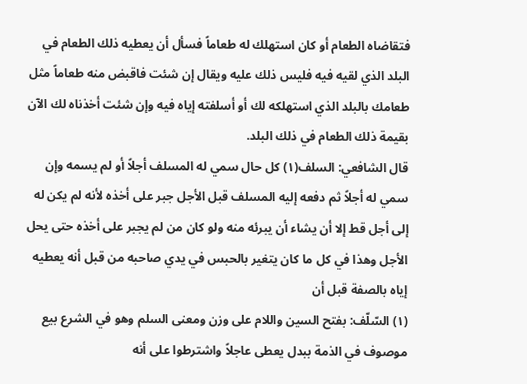فتقاضاه الطعام أو كان استهلك له طعاماً فسأل أن يعطيه ذلك الطعام في البلد الذي لقيه فيه فليس ذلك عليه ويقال إن شئت فاقبض منه طعاماً مثل طعامك بالبلد الذي استهلكه لك أو أسلفته إياه فيه وإن شئت أخذناه لك الآن بقيمة ذلك الطعام في ذلك البلد.
قال الشافعي: السلف(١) كل حال سمي له المسلف أجلاً أو لم يسمه وإن سمي له أجلاً ثم دفعه إليه المسلف قبل الأجل جبر على أخذه لأنه لم يكن له إلى أجل قط إلا أن يشاء أن يبرئه منه ولو كان من لم يجبر على أخذه حتى يحل الأجل وهذا في كل ما كان يتغير بالحبس في يدي صاحبه من قبل أنه يعطيه إياه بالصفة قبل أن
(١) السّلّف: بفتح السين واللام على وزن ومعنى السلم وهو في الشرع بيع موصوف في الذمة ببدل يعطى عاجلاً واشترطوا على أنه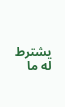يشترط له ما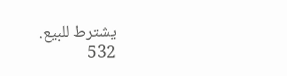يشترط للبيع.
532